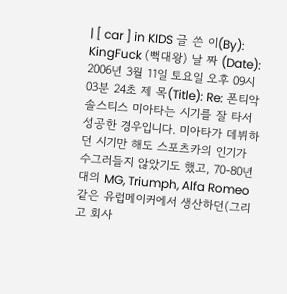| [ car ] in KIDS 글 쓴 이(By): KingFuck (뻑대왕) 날 짜 (Date): 2006년 3월 11일 토요일 오후 09시 03분 24초 제 목(Title): Re: 폰티악 솔스티스 미아타는 시기를 잘 타서 성공한 경우입니다. 미아타가 데뷔하던 시기만 해도 스포츠카의 인기가 수그러들지 않았기도 했고, 70-80년대의 MG, Triumph, Alfa Romeo같은 유럽메이커에서 생산하던(그리고 회사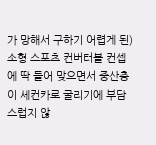가 망해서 구하기 어렵게 된) 소형 스포츠 컨버터블 컨셉에 딱 들어 맞으면서 중산층이 세컨카로 굴리기에 부담스럽지 않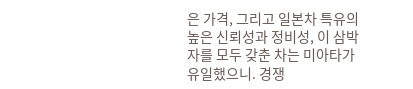은 가격, 그리고 일본차 특유의 높은 신뢰성과 정비성, 이 삼박자를 모두 갖춘 차는 미아타가 유일했으니. 경쟁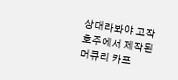상대라봐야 고작 호주에서 제작된 머큐리 카프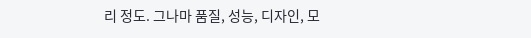리 정도. 그나마 품질, 성능, 디자인, 모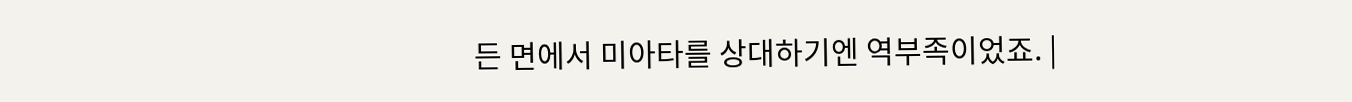든 면에서 미아타를 상대하기엔 역부족이었죠. |